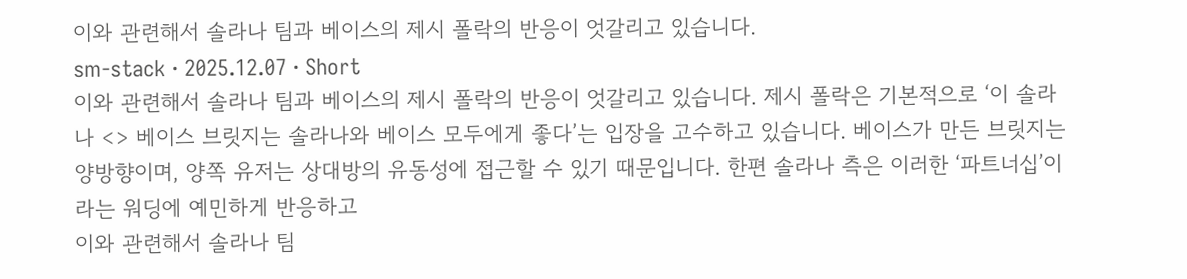이와 관련해서 솔라나 팀과 베이스의 제시 폴락의 반응이 엇갈리고 있습니다.
sm-stack · 2025.12.07 · Short
이와 관련해서 솔라나 팀과 베이스의 제시 폴락의 반응이 엇갈리고 있습니다. 제시 폴락은 기본적으로 ‘이 솔라나 <> 베이스 브릿지는 솔라나와 베이스 모두에게 좋다’는 입장을 고수하고 있습니다. 베이스가 만든 브릿지는 양방향이며, 양쪽 유저는 상대방의 유동성에 접근할 수 있기 때문입니다. 한편 솔라나 측은 이러한 ‘파트너십’이라는 워딩에 예민하게 반응하고
이와 관련해서 솔라나 팀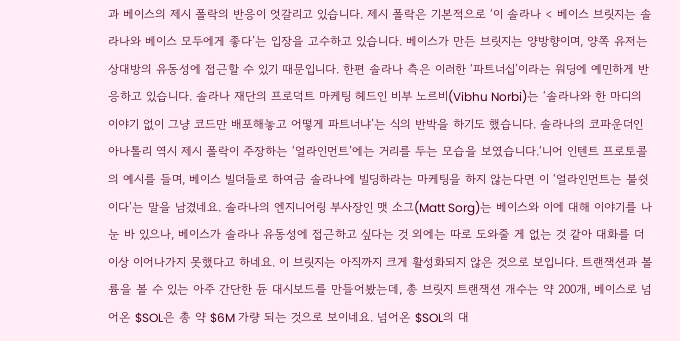과 베이스의 제시 폴락의 반응이 엇갈리고 있습니다. 제시 폴락은 기본적으로 ‘이 솔라나 < 베이스 브릿지는 솔라나와 베이스 모두에게 좋다’는 입장을 고수하고 있습니다. 베이스가 만든 브릿지는 양방향이며, 양쪽 유저는 상대방의 유동성에 접근할 수 있기 때문입니다. 한편 솔라나 측은 이러한 ‘파트너십’이라는 워딩에 예민하게 반응하고 있습니다. 솔라나 재단의 프로덕트 마케팅 헤드인 비부 노르비(Vibhu Norbi)는 ‘솔라나와 한 마디의 이야기 없이 그냥 코드만 배포해놓고 어떻게 파트너냐’는 식의 반박을 하기도 했습니다. 솔라나의 코파운더인 아나톨리 역시 제시 폴락이 주장하는 ‘얼라인먼트’에는 거리를 두는 모습을 보였습니다.‘니어 인텐트 프로토콜의 예시를 들며, 베이스 빌더들로 하여금 솔라나에 빌딩하라는 마케팅을 하지 않는다면 이 ‘얼라인먼트는 불쉿이다’는 말을 남겼네요. 솔라나의 엔지니어링 부사장인 맷 소그(Matt Sorg)는 베이스와 이에 대해 이야기를 나눈 바 있으나, 베이스가 솔라나 유동성에 접근하고 싶다는 것 외에는 따로 도와줄 게 없는 것 같아 대화를 더 이상 이어나가지 못했다고 하네요. 이 브릿지는 아직까지 크게 활성화되지 않은 것으로 보입니다. 트랜잭션과 볼륨을 볼 수 있는 아주 간단한 듄 대시보드를 만들어봤는데, 총 브릿지 트랜잭션 개수는 약 200개, 베이스로 넘어온 $SOL은 총 약 $6M 가량 되는 것으로 보이네요. 넘어온 $SOL의 대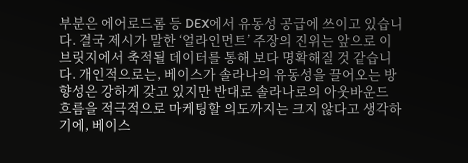부분은 에어로드롬 등 DEX에서 유동성 공급에 쓰이고 있습니다. 결국 제시가 말한 ‘얼라인먼트’ 주장의 진위는 앞으로 이 브릿지에서 축적될 데이터를 통해 보다 명확해질 것 같습니다. 개인적으로는, 베이스가 솔라나의 유동성을 끌어오는 방향성은 강하게 갖고 있지만 반대로 솔라나로의 아웃바운드 흐름을 적극적으로 마케팅할 의도까지는 크지 않다고 생각하기에, 베이스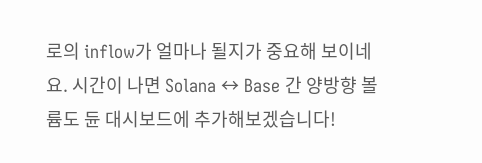로의 inflow가 얼마나 될지가 중요해 보이네요. 시간이 나면 Solana ↔ Base 간 양방향 볼륨도 듄 대시보드에 추가해보겠습니다!